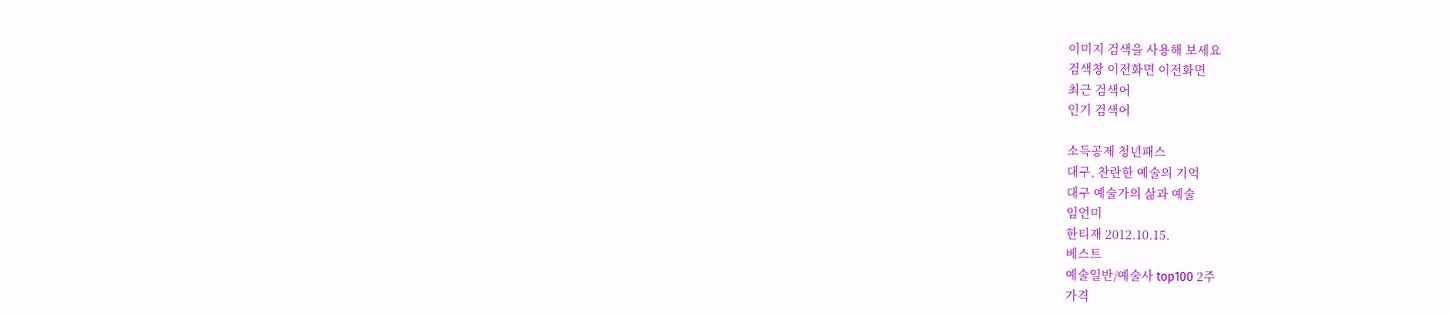이미지 검색을 사용해 보세요
검색창 이전화면 이전화면
최근 검색어
인기 검색어

소득공제 청년패스
대구, 찬란한 예술의 기억
대구 예술가의 삶과 예술
임언미
한티재 2012.10.15.
베스트
예술일반/예술사 top100 2주
가격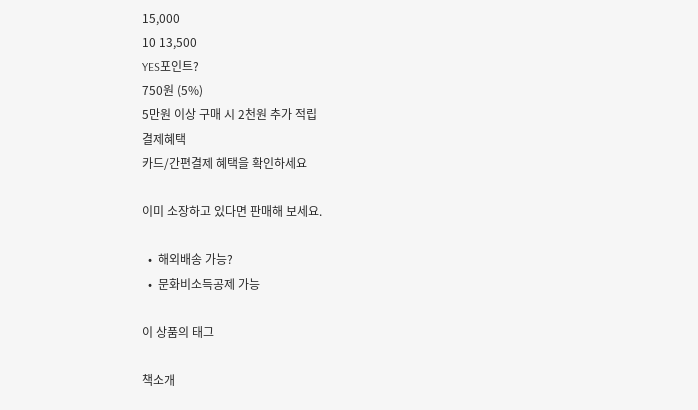15,000
10 13,500
YES포인트?
750원 (5%)
5만원 이상 구매 시 2천원 추가 적립
결제혜택
카드/간편결제 혜택을 확인하세요

이미 소장하고 있다면 판매해 보세요.

  •  해외배송 가능?
  •  문화비소득공제 가능

이 상품의 태그

책소개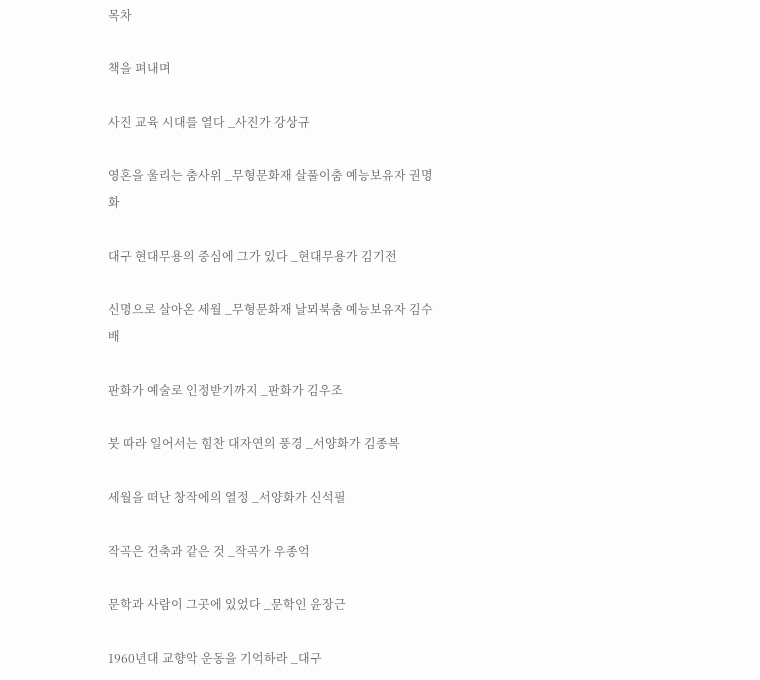목차

책을 펴내며

사진 교육 시대를 열다 _사진가 강상규

영혼을 울리는 춤사위 _무형문화재 살풀이춤 예능보유자 권명화

대구 현대무용의 중심에 그가 있다 _현대무용가 김기전

신명으로 살아온 세월 _무형문화재 날뫼북춤 예능보유자 김수배

판화가 예술로 인정받기까지 _판화가 김우조

붓 따라 일어서는 힘찬 대자연의 풍경 _서양화가 김종복

세월을 떠난 창작에의 열정 _서양화가 신석필

작곡은 건축과 같은 것 _작곡가 우종억

문학과 사람이 그곳에 있었다 _문학인 윤장근

1960년대 교향악 운동을 기억하라 _대구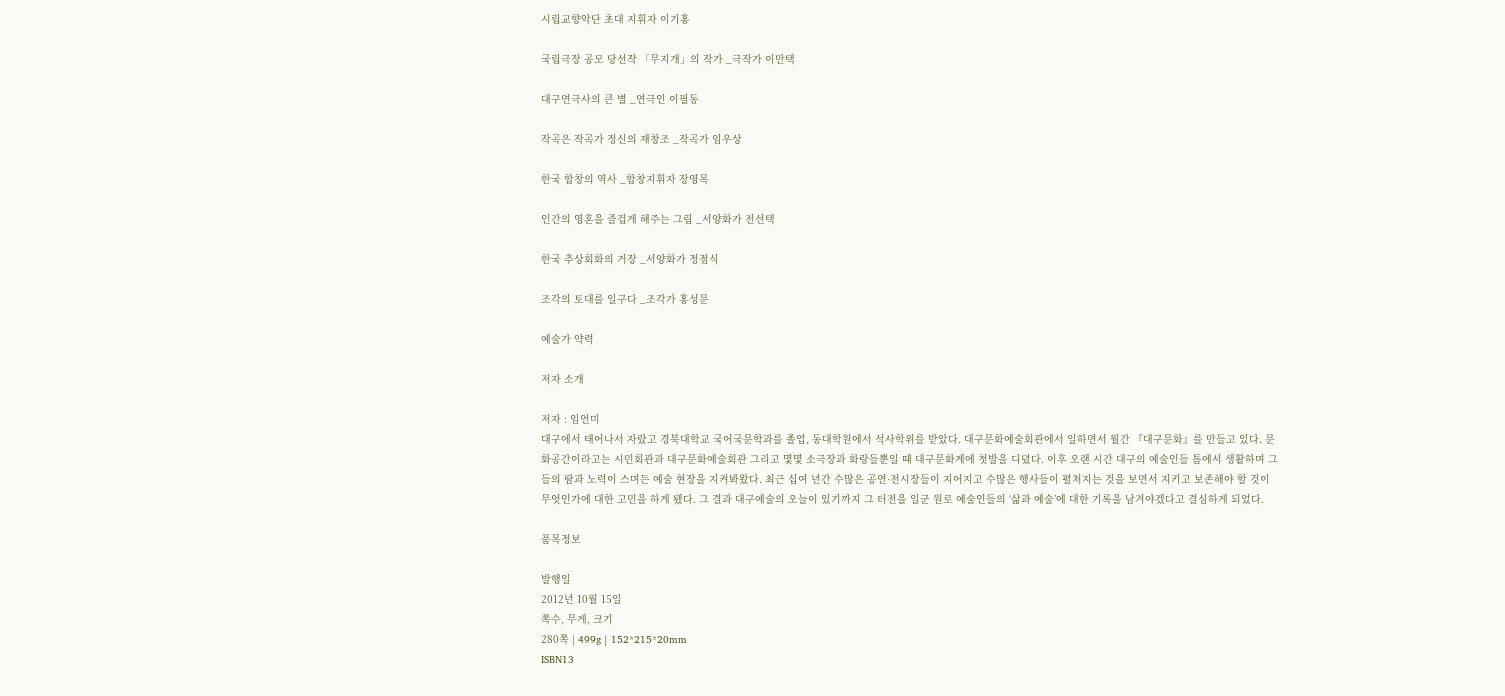시립교향악단 초대 지휘자 이기홍

국립극장 공모 당선작 「무지개」의 작가 _극작가 이만택

대구연극사의 큰 별 _연극인 이필동

작곡은 작곡가 정신의 재창조 _작곡가 임우상

한국 합창의 역사 _합창지휘자 장영목

인간의 영혼을 즐겁게 해주는 그림 _서양화가 전선택

한국 추상회화의 거장 _서양화가 정점식

조각의 토대를 일구다 _조각가 홍성문

예술가 약력

저자 소개

저자 : 임언미
대구에서 태어나서 자랐고 경북대학교 국어국문학과를 졸업, 동대학원에서 석사학위를 받았다. 대구문화예술회관에서 일하면서 월간 『대구문화』를 만들고 있다. 문화공간이라고는 시민회관과 대구문화예술회관 그리고 몇몇 소극장과 화랑들뿐일 때 대구문화계에 첫발을 디뎠다. 이후 오랜 시간 대구의 예술인들 틈에서 생활하며 그들의 땀과 노력이 스며든 예술 현장을 지켜봐왔다. 최근 십여 년간 수많은 공연·전시장들이 지어지고 수많은 행사들이 펼쳐지는 것을 보면서 지키고 보존해야 할 것이 무엇인가에 대한 고민을 하게 됐다. 그 결과 대구예술의 오늘이 있기까지 그 터전을 일군 원로 예술인들의 ‘삶과 예술’에 대한 기록을 남겨야겠다고 결심하게 되었다.

품목정보

발행일
2012년 10월 15일
쪽수, 무게, 크기
280쪽 | 499g | 152*215*20mm
ISBN13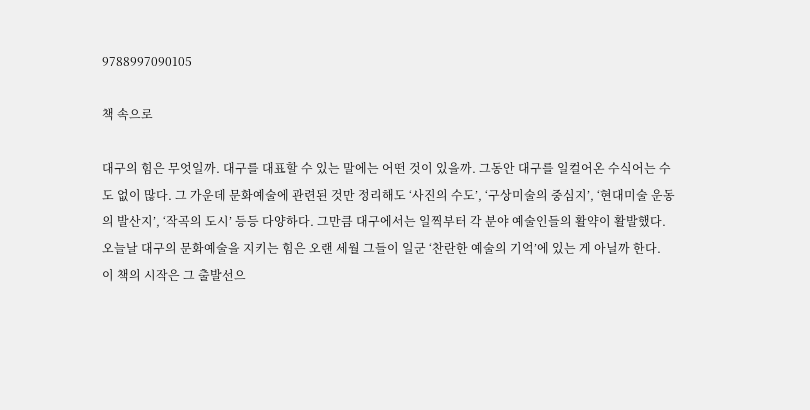9788997090105

책 속으로

대구의 힘은 무엇일까. 대구를 대표할 수 있는 말에는 어떤 것이 있을까. 그동안 대구를 일컬어온 수식어는 수도 없이 많다. 그 가운데 문화예술에 관련된 것만 정리해도 ‘사진의 수도’, ‘구상미술의 중심지’, ‘현대미술 운동의 발산지’, ‘작곡의 도시’ 등등 다양하다. 그만큼 대구에서는 일찍부터 각 분야 예술인들의 활약이 활발했다. 오늘날 대구의 문화예술을 지키는 힘은 오랜 세월 그들이 일군 ‘찬란한 예술의 기억’에 있는 게 아닐까 한다.
이 책의 시작은 그 출발선으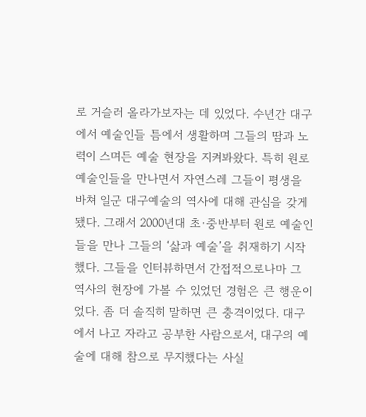로 거슬러 올라가보자는 데 있었다. 수년간 대구에서 예술인들 틈에서 생활하며 그들의 땀과 노력이 스며든 예술 현장을 지켜봐왔다. 특히 원로 예술인들을 만나면서 자연스레 그들이 평생을 바쳐 일군 대구예술의 역사에 대해 관심을 갖게 됐다. 그래서 2000년대 초·중반부터 원로 예술인들을 만나 그들의 ‘삶과 예술’을 취재하기 시작했다. 그들을 인터뷰하면서 간접적으로나마 그 역사의 현장에 가볼 수 있었던 경험은 큰 행운이었다. 좀 더 솔직히 말하면 큰 충격이었다. 대구에서 나고 자라고 공부한 사람으로서, 대구의 예술에 대해 참으로 무지했다는 사실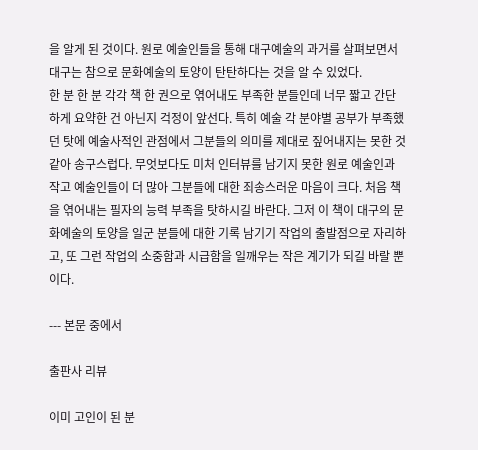을 알게 된 것이다. 원로 예술인들을 통해 대구예술의 과거를 살펴보면서 대구는 참으로 문화예술의 토양이 탄탄하다는 것을 알 수 있었다.
한 분 한 분 각각 책 한 권으로 엮어내도 부족한 분들인데 너무 짧고 간단하게 요약한 건 아닌지 걱정이 앞선다. 특히 예술 각 분야별 공부가 부족했던 탓에 예술사적인 관점에서 그분들의 의미를 제대로 짚어내지는 못한 것 같아 송구스럽다. 무엇보다도 미처 인터뷰를 남기지 못한 원로 예술인과 작고 예술인들이 더 많아 그분들에 대한 죄송스러운 마음이 크다. 처음 책을 엮어내는 필자의 능력 부족을 탓하시길 바란다. 그저 이 책이 대구의 문화예술의 토양을 일군 분들에 대한 기록 남기기 작업의 출발점으로 자리하고, 또 그런 작업의 소중함과 시급함을 일깨우는 작은 계기가 되길 바랄 뿐이다.

--- 본문 중에서

출판사 리뷰

이미 고인이 된 분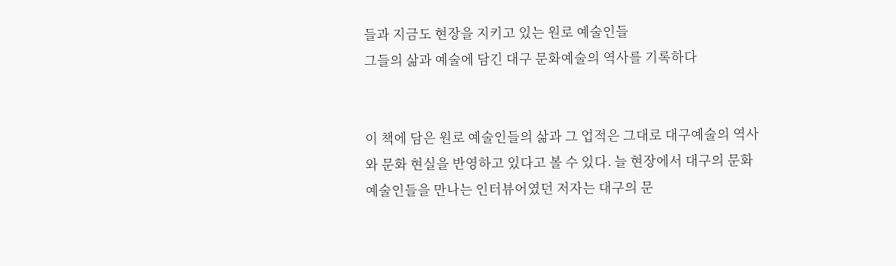들과 지금도 현장을 지키고 있는 원로 예술인들
그들의 삶과 예술에 담긴 대구 문화예술의 역사를 기록하다


이 책에 담은 원로 예술인들의 삶과 그 업적은 그대로 대구예술의 역사와 문화 현실을 반영하고 있다고 볼 수 있다. 늘 현장에서 대구의 문화예술인들을 만나는 인터뷰어였던 저자는 대구의 문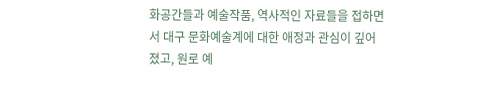화공간들과 예술작품, 역사적인 자료들을 접하면서 대구 문화예술계에 대한 애정과 관심이 깊어졌고, 원로 예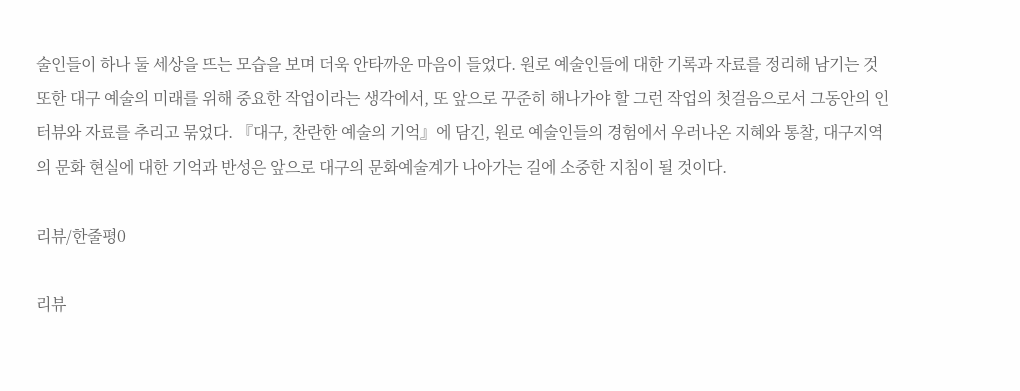술인들이 하나 둘 세상을 뜨는 모습을 보며 더욱 안타까운 마음이 들었다. 원로 예술인들에 대한 기록과 자료를 정리해 남기는 것 또한 대구 예술의 미래를 위해 중요한 작업이라는 생각에서, 또 앞으로 꾸준히 해나가야 할 그런 작업의 첫걸음으로서 그동안의 인터뷰와 자료를 추리고 묶었다. 『대구, 찬란한 예술의 기억』에 담긴, 원로 예술인들의 경험에서 우러나온 지혜와 통찰, 대구지역의 문화 현실에 대한 기억과 반성은 앞으로 대구의 문화예술계가 나아가는 길에 소중한 지침이 될 것이다.

리뷰/한줄평0

리뷰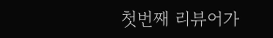첫번째 리뷰어가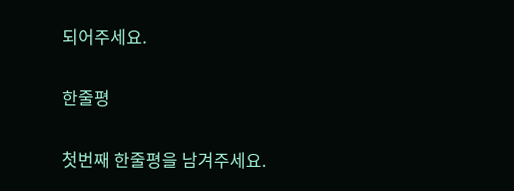되어주세요.

한줄평

첫번째 한줄평을 남겨주세요.